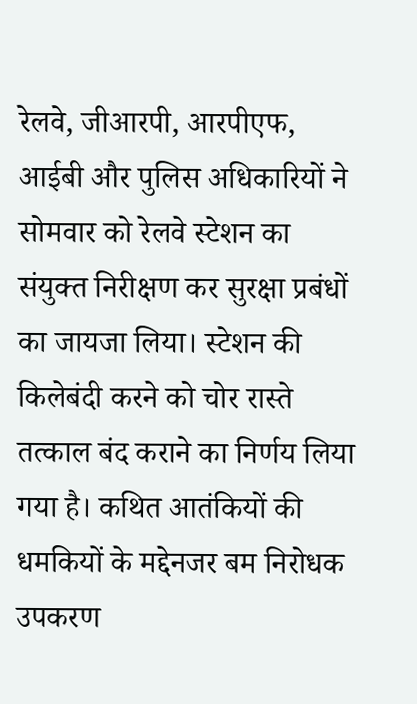रेलवे, जीआरपी, आरपीएफ, आईबी और पुलिस अधिकारियों ने सोमवार को रेलवे स्टेशन का संयुक्त निरीक्षण कर सुरक्षा प्रबंधों का जायजा लिया। स्टेशन की किलेबंदी करने को चोर रास्ते तत्काल बंद कराने का निर्णय लिया गया है। कथित आतंकियों की धमकियों के मद्देनजर बम निरोधक उपकरण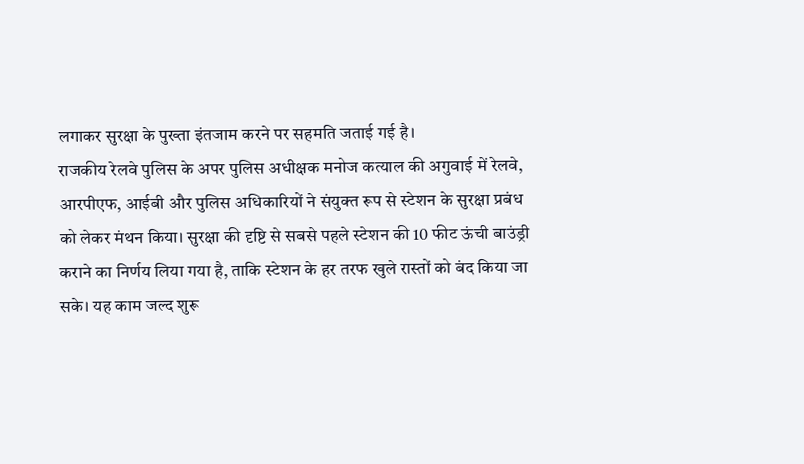लगाकर सुरक्षा के पुख्ता इंतजाम करने पर सहमति जताई गई है।
राजकीय रेलवे पुलिस के अपर पुलिस अधीक्षक मनोज कत्याल की अगुवाई में रेलवे, आरपीएफ, आईबी और पुलिस अधिकारियों ने संयुक्त रूप से स्टेशन के सुरक्षा प्रबंध को लेकर मंथन किया। सुरक्षा की दृष्टि से सबसे पहले स्टेशन की 10 फीट ऊंची बाउंड्री कराने का निर्णय लिया गया है, ताकि स्टेशन के हर तरफ खुले रास्तों को बंद किया जा सके। यह काम जल्द शुरू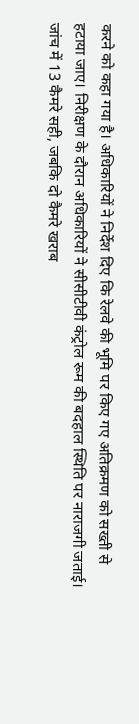करने को कहा गया है। अधिकारियों ने निर्देश दिए कि रेलवे की भूमि पर किए गए अतिक्रमण को सख्ती से हटाया जाए। निरीक्षण के दौरान अधिकारियों ने सीसीटीवी कंट्रोल रूम की बदहाल स्थिति पर नाराजगी जताई। जांच में 13 कैमरे सही, जबकि दो कैमरे खराब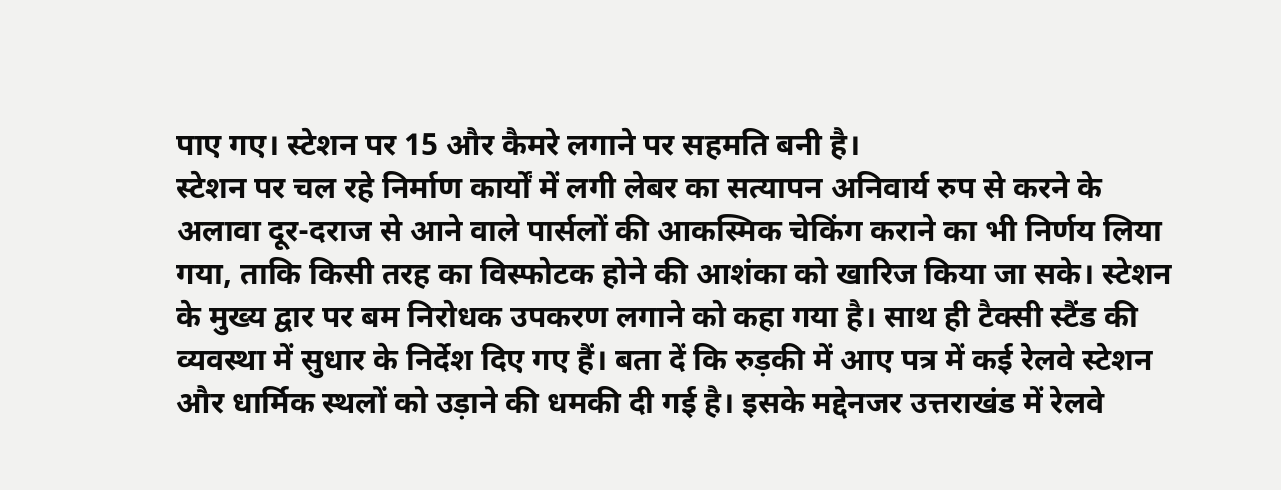पाए गए। स्टेशन पर 15 और कैमरे लगाने पर सहमति बनी है।
स्टेशन पर चल रहे निर्माण कार्यों में लगी लेबर का सत्यापन अनिवार्य रुप से करने के अलावा दूर-दराज से आने वाले पार्सलों की आकस्मिक चेकिंग कराने का भी निर्णय लिया गया, ताकि किसी तरह का विस्फोटक होने की आशंका को खारिज किया जा सके। स्टेशन के मुख्य द्वार पर बम निरोधक उपकरण लगाने को कहा गया है। साथ ही टैक्सी स्टैंड की व्यवस्था में सुधार के निर्देश दिए गए हैं। बता दें कि रुड़की में आए पत्र में कई रेलवे स्टेशन और धार्मिक स्थलों को उड़ाने की धमकी दी गई है। इसके मद्देनजर उत्तराखंड में रेलवे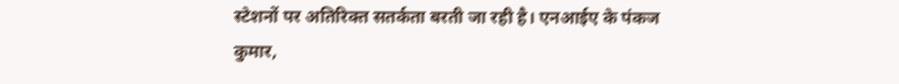स्टेशनों पर अतिरिक्त सतर्कता बरती जा रही है। एनआईए के पंकज कुमार,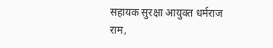सहायक सुरक्षा आयुक्त धर्मराज राम,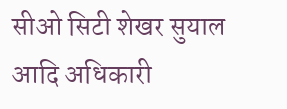सीओ सिटी शेखर सुयाल आदि अधिकारी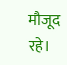मौजूद रहे।